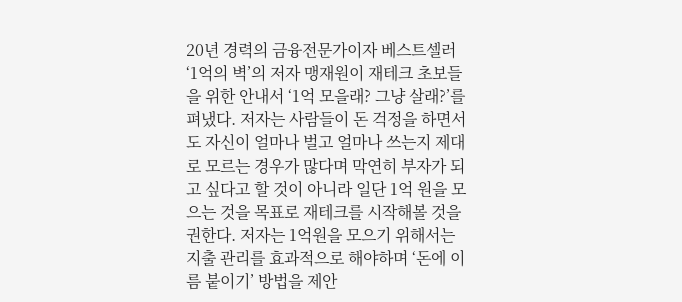20년 경력의 금융전문가이자 베스트셀러 ‘1억의 벽’의 저자 맹재원이 재테크 초보들을 위한 안내서 ‘1억 모을래? 그냥 살래?’를 펴냈다. 저자는 사람들이 돈 걱정을 하면서도 자신이 얼마나 벌고 얼마나 쓰는지 제대로 모르는 경우가 많다며 막연히 부자가 되고 싶다고 할 것이 아니라 일단 1억 원을 모으는 것을 목표로 재테크를 시작해볼 것을 권한다. 저자는 1억원을 모으기 위해서는 지출 관리를 효과적으로 해야하며 ‘돈에 이름 붙이기’ 방법을 제안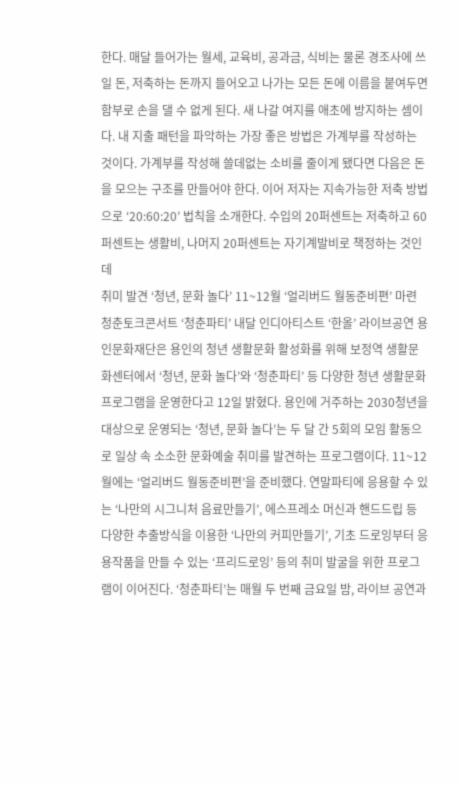한다. 매달 들어가는 월세, 교육비, 공과금, 식비는 물론 경조사에 쓰일 돈, 저축하는 돈까지 들어오고 나가는 모든 돈에 이름을 붙여두면 함부로 손을 댈 수 없게 된다. 새 나갈 여지를 애초에 방지하는 셈이다. 내 지출 패턴을 파악하는 가장 좋은 방법은 가계부를 작성하는 것이다. 가계부를 작성해 쓸데없는 소비를 줄이게 됐다면 다음은 돈을 모으는 구조를 만들어야 한다. 이어 저자는 지속가능한 저축 방법으로 ‘20:60:20’ 법칙을 소개한다. 수입의 20퍼센트는 저축하고 60퍼센트는 생활비, 나머지 20퍼센트는 자기계발비로 책정하는 것인데
취미 발견 ‘청년, 문화 놀다’ 11~12월 ‘얼리버드 월동준비편’ 마련 청춘토크콘서트 ‘청춘파티’ 내달 인디아티스트 ‘한올’ 라이브공연 용인문화재단은 용인의 청년 생활문화 활성화를 위해 보정역 생활문화센터에서 ‘청년, 문화 놀다’와 ‘청춘파티’ 등 다양한 청년 생활문화 프로그램을 운영한다고 12일 밝혔다. 용인에 거주하는 2030청년을 대상으로 운영되는 ‘청년, 문화 놀다’는 두 달 간 5회의 모임 활동으로 일상 속 소소한 문화예술 취미를 발견하는 프로그램이다. 11~12월에는 ‘얼리버드 월동준비편’을 준비했다. 연말파티에 응용할 수 있는 ‘나만의 시그니처 음료만들기’, 에스프레소 머신과 핸드드립 등 다양한 추출방식을 이용한 ‘나만의 커피만들기’, 기초 드로잉부터 응용작품을 만들 수 있는 ‘프리드로잉’ 등의 취미 발굴을 위한 프로그램이 이어진다. ‘청춘파티’는 매월 두 번째 금요일 밤, 라이브 공연과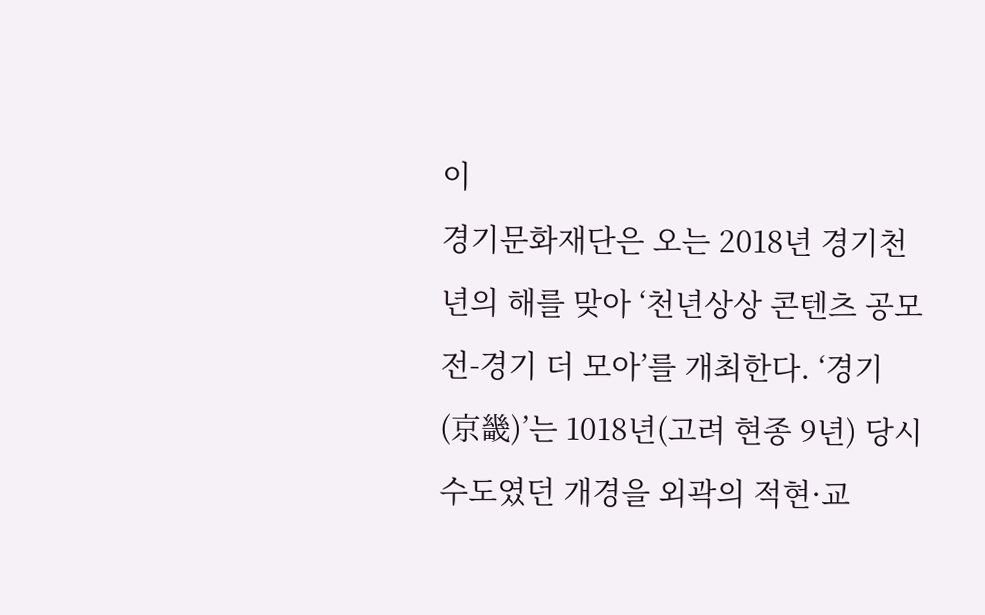이
경기문화재단은 오는 2018년 경기천년의 해를 맞아 ‘천년상상 콘텐츠 공모전-경기 더 모아’를 개최한다. ‘경기(京畿)’는 1018년(고려 현종 9년) 당시 수도였던 개경을 외곽의 적현·교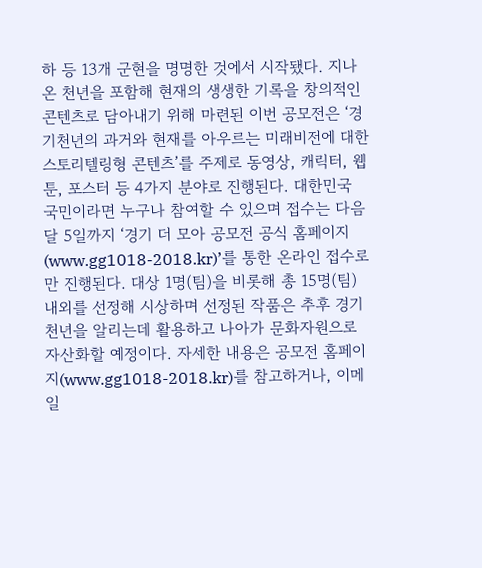하 등 13개 군현을 명명한 것에서 시작됐다. 지나온 천년을 포함해 현재의 생생한 기록을 창의적인 콘텐츠로 담아내기 위해 마련된 이번 공모전은 ‘경기천년의 과거와 현재를 아우르는 미래비전에 대한 스토리텔링형 콘텐츠’를 주제로 동영상, 캐릭터, 웹툰, 포스터 등 4가지 분야로 진행된다. 대한민국 국민이라면 누구나 참여할 수 있으며 접수는 다음달 5일까지 ‘경기 더 모아 공모전 공식 홈페이지(www.gg1018-2018.kr)’를 통한 온라인 접수로만 진행된다. 대상 1명(팀)을 비롯해 총 15명(팀) 내외를 선정해 시상하며 선정된 작품은 추후 경기천년을 알리는데 활용하고 나아가 문화자원으로 자산화할 예정이다. 자세한 내용은 공모전 홈페이지(www.gg1018-2018.kr)를 참고하거나, 이메일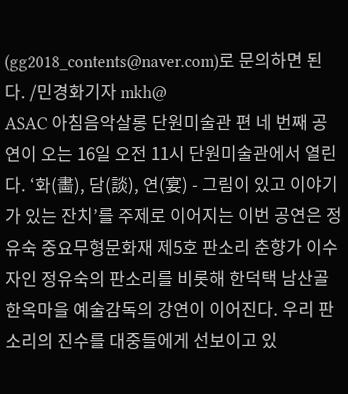(gg2018_contents@naver.com)로 문의하면 된다. /민경화기자 mkh@
ASAC 아침음악살롱 단원미술관 편 네 번째 공연이 오는 16일 오전 11시 단원미술관에서 열린다. ‘화(畵), 담(談), 연(宴) - 그림이 있고 이야기가 있는 잔치’를 주제로 이어지는 이번 공연은 정유숙 중요무형문화재 제5호 판소리 춘향가 이수자인 정유숙의 판소리를 비롯해 한덕택 남산골한옥마을 예술감독의 강연이 이어진다. 우리 판소리의 진수를 대중들에게 선보이고 있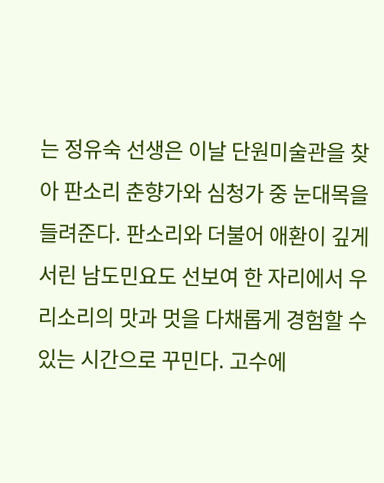는 정유숙 선생은 이날 단원미술관을 찾아 판소리 춘향가와 심청가 중 눈대목을 들려준다. 판소리와 더불어 애환이 깊게 서린 남도민요도 선보여 한 자리에서 우리소리의 맛과 멋을 다채롭게 경험할 수 있는 시간으로 꾸민다. 고수에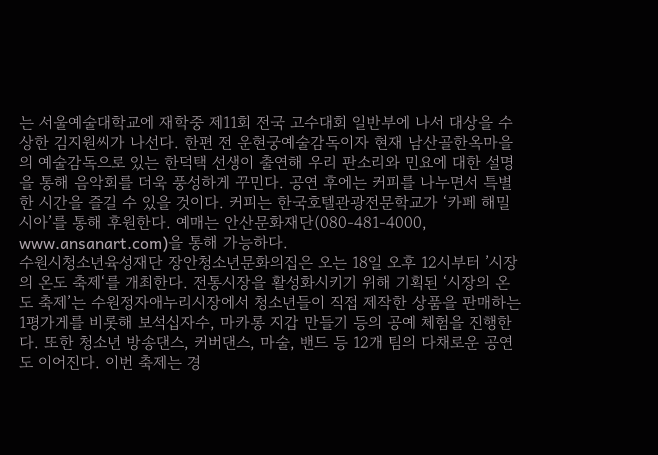는 서울예술대학교에 재학중 제11회 전국 고수대회 일반부에 나서 대상을 수상한 김지원씨가 나선다. 한편 전 운현궁예술감독이자 현재 남산골한옥마을의 예술감독으로 있는 한덕택 선생이 출연해 우리 판소리와 민요에 대한 설명을 통해 음악회를 더욱 풍성하게 꾸민다. 공연 후에는 커피를 나누면서 특별한 시간을 즐길 수 있을 것이다. 커피는 한국호텔관광전문학교가 ‘카페 해밀시아’를 통해 후원한다. 예매는 안산문화재단(080-481-4000, www.ansanart.com)을 통해 가능하다.
수원시청소년육성재단 장안청소년문화의집은 오는 18일 오후 12시부터 ’시장의 온도 축제‘를 개최한다. 전통시장을 활성화시키기 위해 기획된 ‘시장의 온도 축제’는 수원정자애누리시장에서 청소년들이 직접 제작한 상품을 판매하는 1평가게를 비롯해 보석십자수, 마카롱 지갑 만들기 등의 공예 체험을 진행한다. 또한 청소년 방송댄스, 커버댄스, 마술, 밴드 등 12개 팀의 다채로운 공연도 이어진다. 이번 축제는 경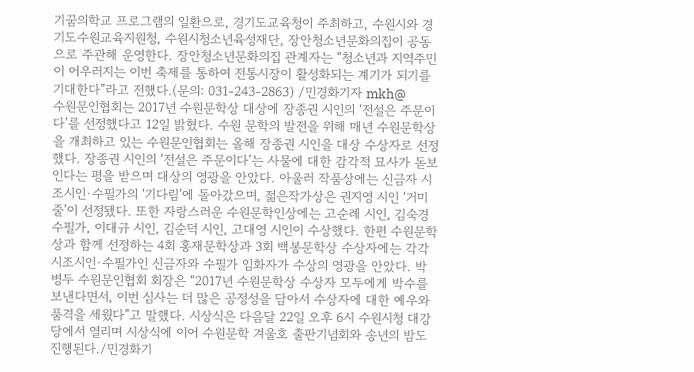기꿈의학교 프로그램의 일환으로, 경기도교육청이 주최하고, 수원시와 경기도수원교육지원청, 수원시청소년육성재단, 장안청소년문화의집이 공동으로 주관해 운영한다. 장안청소년문화의집 관계자는 “청소년과 지역주민이 어우러지는 이번 축제를 통하여 전통시장이 활성화되는 계기가 되기를 기대한다”라고 전했다.(문의: 031-243-2863) /민경화기자 mkh@
수원문인협회는 2017년 수원문학상 대상에 장종권 시인의 ‘전설은 주문이다’를 선정했다고 12일 밝혔다. 수원 문학의 발전을 위해 매년 수원문학상을 개최하고 있는 수원문인협회는 올해 장종권 시인을 대상 수상자로 선정했다. 장종권 시인의 ‘전설은 주문이다’는 사물에 대한 감각적 묘사가 돋보인다는 평을 받으며 대상의 영광을 안았다. 아울러 작품상에는 신금자 시조시인·수필가의 ‘기다림’에 돌아갔으며, 젊은작가상은 권지영 시인 ‘거미줄’이 선정됐다. 또한 자랑스러운 수원문학인상에는 고순례 시인, 김숙경 수필가, 이대규 시인, 김순덕 시인, 고대영 시인이 수상했다. 한편 수원문학상과 함께 선정하는 4회 홍재문학상과 3회 백봉문학상 수상자에는 각각 시조시인·수필가인 신금자와 수필가 임화자가 수상의 영광을 안았다. 박병두 수원문인협회 회장은 “2017년 수원문학상 수상자 모두에게 박수를 보낸다면서, 이번 심사는 더 많은 공정성을 담아서 수상자에 대한 예우와 품격을 세웠다”고 말했다. 시상식은 다음달 22일 오후 6시 수원시청 대강당에서 열리며 시상식에 이어 수원문학 겨울호 출판기념회와 송년의 밤도 진행된다./민경화기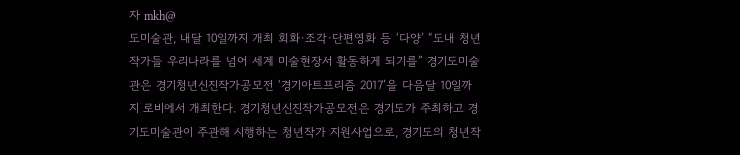자 mkh@
도미술관, 내달 10일까지 개최 회화·조각·단편영화 등 ‘다양’ “도내 청년작가들 우리나라를 넘어 세계 미술현장서 활동하게 되기를” 경기도미술관은 경기청년신진작가공모전 ‘경기아트프리즘 2017’을 다음달 10일까지 로비에서 개최한다. 경기청년신진작가공모전은 경기도가 주최하고 경기도미술관이 주관해 시행하는 청년작가 지원사업으로, 경기도의 청년작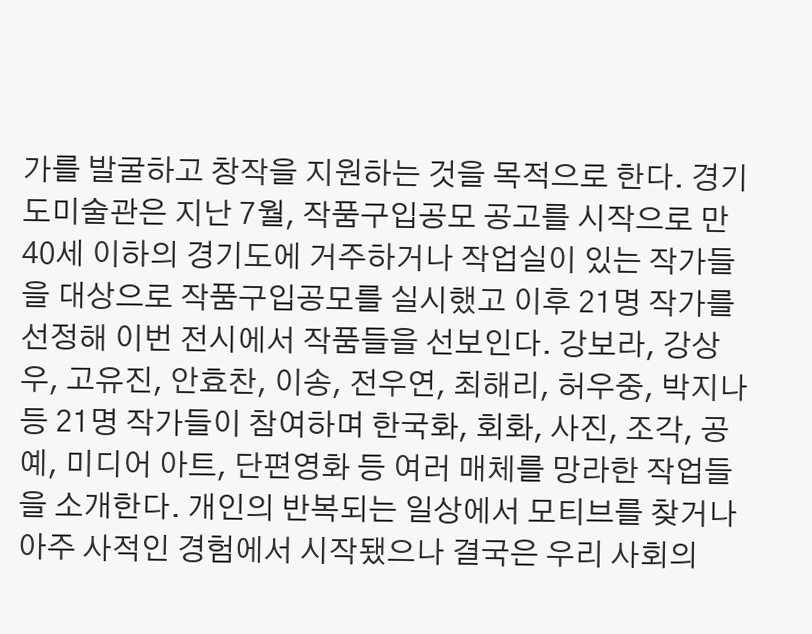가를 발굴하고 창작을 지원하는 것을 목적으로 한다. 경기도미술관은 지난 7월, 작품구입공모 공고를 시작으로 만 40세 이하의 경기도에 거주하거나 작업실이 있는 작가들을 대상으로 작품구입공모를 실시했고 이후 21명 작가를 선정해 이번 전시에서 작품들을 선보인다. 강보라, 강상우, 고유진, 안효찬, 이송, 전우연, 최해리, 허우중, 박지나 등 21명 작가들이 참여하며 한국화, 회화, 사진, 조각, 공예, 미디어 아트, 단편영화 등 여러 매체를 망라한 작업들을 소개한다. 개인의 반복되는 일상에서 모티브를 찾거나 아주 사적인 경험에서 시작됐으나 결국은 우리 사회의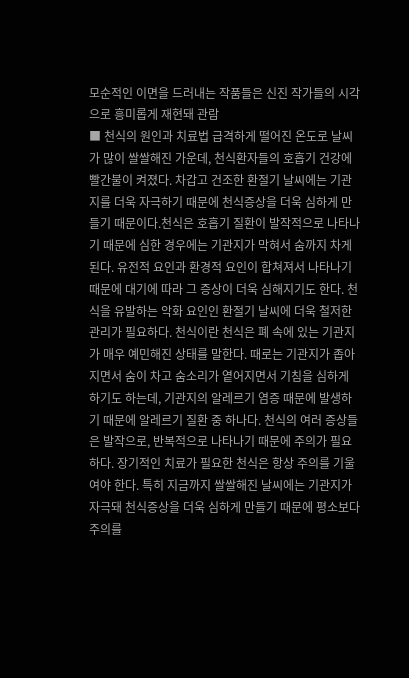모순적인 이면을 드러내는 작품들은 신진 작가들의 시각으로 흥미롭게 재현돼 관람
■ 천식의 원인과 치료법 급격하게 떨어진 온도로 날씨가 많이 쌀쌀해진 가운데, 천식환자들의 호흡기 건강에 빨간불이 켜졌다. 차갑고 건조한 환절기 날씨에는 기관지를 더욱 자극하기 때문에 천식증상을 더욱 심하게 만들기 때문이다.천식은 호흡기 질환이 발작적으로 나타나기 때문에 심한 경우에는 기관지가 막혀서 숨까지 차게 된다. 유전적 요인과 환경적 요인이 합쳐져서 나타나기 때문에 대기에 따라 그 증상이 더욱 심해지기도 한다. 천식을 유발하는 악화 요인인 환절기 날씨에 더욱 철저한 관리가 필요하다. 천식이란 천식은 폐 속에 있는 기관지가 매우 예민해진 상태를 말한다. 때로는 기관지가 좁아지면서 숨이 차고 숨소리가 옅어지면서 기침을 심하게 하기도 하는데, 기관지의 알레르기 염증 때문에 발생하기 때문에 알레르기 질환 중 하나다. 천식의 여러 증상들은 발작으로, 반복적으로 나타나기 때문에 주의가 필요하다. 장기적인 치료가 필요한 천식은 항상 주의를 기울여야 한다. 특히 지금까지 쌀쌀해진 날씨에는 기관지가 자극돼 천식증상을 더욱 심하게 만들기 때문에 평소보다 주의를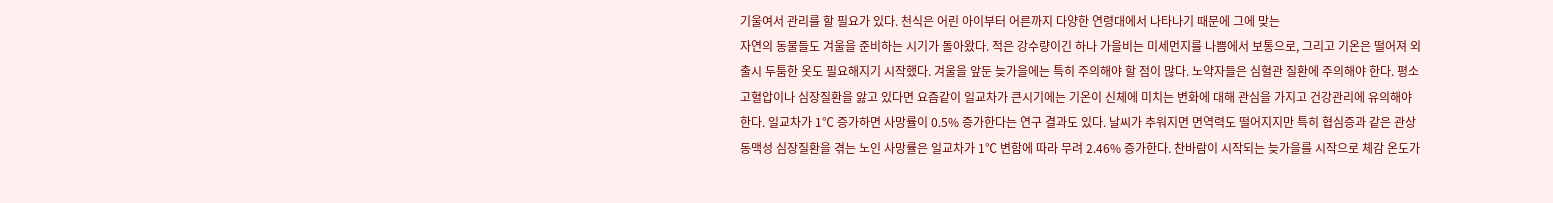기울여서 관리를 할 필요가 있다. 천식은 어린 아이부터 어른까지 다양한 연령대에서 나타나기 때문에 그에 맞는
자연의 동물들도 겨울을 준비하는 시기가 돌아왔다. 적은 강수량이긴 하나 가을비는 미세먼지를 나쁨에서 보통으로, 그리고 기온은 떨어져 외출시 두툼한 옷도 필요해지기 시작했다. 겨울을 앞둔 늦가을에는 특히 주의해야 할 점이 많다. 노약자들은 심혈관 질환에 주의해야 한다. 평소 고혈압이나 심장질환을 앓고 있다면 요즘같이 일교차가 큰시기에는 기온이 신체에 미치는 변화에 대해 관심을 가지고 건강관리에 유의해야 한다. 일교차가 1℃ 증가하면 사망률이 0.5% 증가한다는 연구 결과도 있다. 날씨가 추워지면 면역력도 떨어지지만 특히 협심증과 같은 관상동맥성 심장질환을 겪는 노인 사망률은 일교차가 1℃ 변함에 따라 무려 2.46% 증가한다. 찬바람이 시작되는 늦가을를 시작으로 체감 온도가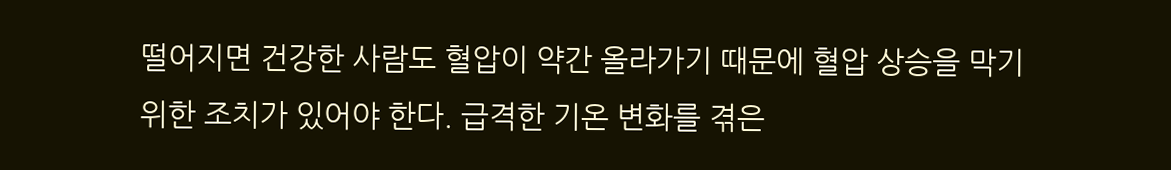떨어지면 건강한 사람도 혈압이 약간 올라가기 때문에 혈압 상승을 막기 위한 조치가 있어야 한다. 급격한 기온 변화를 겪은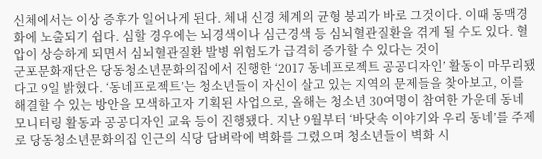신체에서는 이상 증후가 일어나게 된다. 체내 신경 체계의 균형 붕괴가 바로 그것이다. 이때 동맥경화에 노출되기 쉽다. 심할 경우에는 뇌경색이나 심근경색 등 심뇌혈관질환을 겪게 될 수도 있다. 혈압이 상승하게 되면서 심뇌혈관질환 발병 위험도가 급격히 증가할 수 있다는 것이
군포문화재단은 당동청소년문화의집에서 진행한 ‘2017 동네프로젝트 공공디자인’ 활동이 마무리됐다고 9일 밝혔다. ‘동네프로젝트’는 청소년들이 자신이 살고 있는 지역의 문제들을 찾아보고, 이를 해결할 수 있는 방안을 모색하고자 기획된 사업으로, 올해는 청소년 30여명이 참여한 가운데 동네 모니터링 활동과 공공디자인 교육 등이 진행됐다. 지난 9월부터 ‘바닷속 이야기와 우리 동네’를 주제로 당동청소년문화의집 인근의 식당 담벼락에 벽화를 그렸으며 청소년들이 벽화 시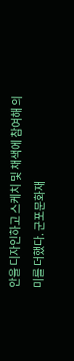안을 디자인하고 스케치 및 채색에 참여해 의미를 더했다. 군포문화재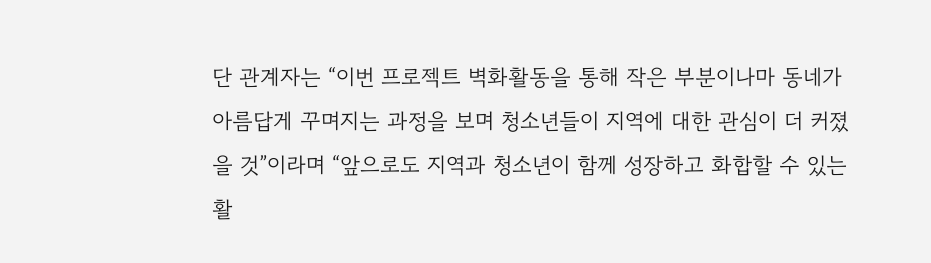단 관계자는 “이번 프로젝트 벽화활동을 통해 작은 부분이나마 동네가 아름답게 꾸며지는 과정을 보며 청소년들이 지역에 대한 관심이 더 커졌을 것”이라며 “앞으로도 지역과 청소년이 함께 성장하고 화합할 수 있는 활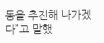동을 추진해 나가겠다”고 말했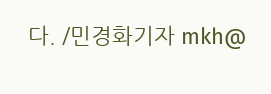다. /민경화기자 mkh@